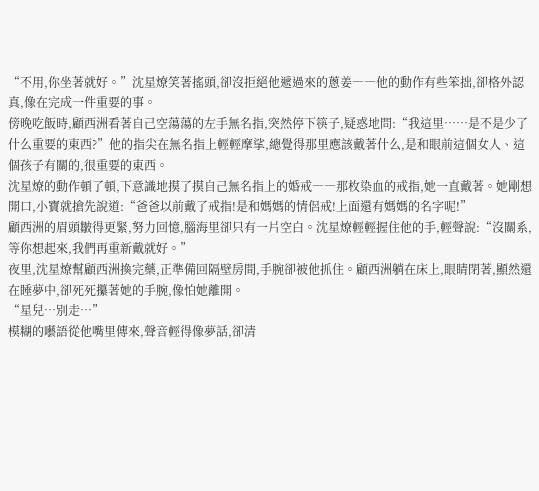“不用,你坐著就好。”沈星燎笑著搖頭,卻沒拒絕他遞過來的蔥姜――他的動作有些笨拙,卻格外認真,像在完成一件重要的事。
傍晚吃飯時,顧西洲看著自己空蕩蕩的左手無名指,突然停下筷子,疑惑地問:“我這里……是不是少了什么重要的東西?”他的指尖在無名指上輕輕摩挲,總覺得那里應該戴著什么,是和眼前這個女人、這個孩子有關的,很重要的東西。
沈星燎的動作頓了頓,下意識地摸了摸自己無名指上的婚戒――那枚染血的戒指,她一直戴著。她剛想開口,小寶就搶先說道:“爸爸以前戴了戒指!是和媽媽的情侶戒!上面還有媽媽的名字呢!”
顧西洲的眉頭皺得更緊,努力回憶,腦海里卻只有一片空白。沈星燎輕輕握住他的手,輕聲說:“沒關系,等你想起來,我們再重新戴就好。”
夜里,沈星燎幫顧西洲換完藥,正準備回隔壁房間,手腕卻被他抓住。顧西洲躺在床上,眼睛閉著,顯然還在睡夢中,卻死死攥著她的手腕,像怕她離開。
“星兒…別走…”
模糊的囈語從他嘴里傳來,聲音輕得像夢話,卻清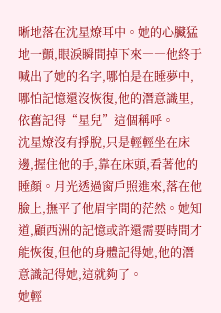晰地落在沈星燎耳中。她的心臟猛地一顫,眼淚瞬間掉下來――他終于喊出了她的名字,哪怕是在睡夢中,哪怕記憶還沒恢復,他的潛意識里,依舊記得“星兒”這個稱呼。
沈星燎沒有掙脫,只是輕輕坐在床邊,握住他的手,靠在床頭,看著他的睡顏。月光透過窗戶照進來,落在他臉上,撫平了他眉宇間的茫然。她知道,顧西洲的記憶或許還需要時間才能恢復,但他的身體記得她,他的潛意識記得她,這就夠了。
她輕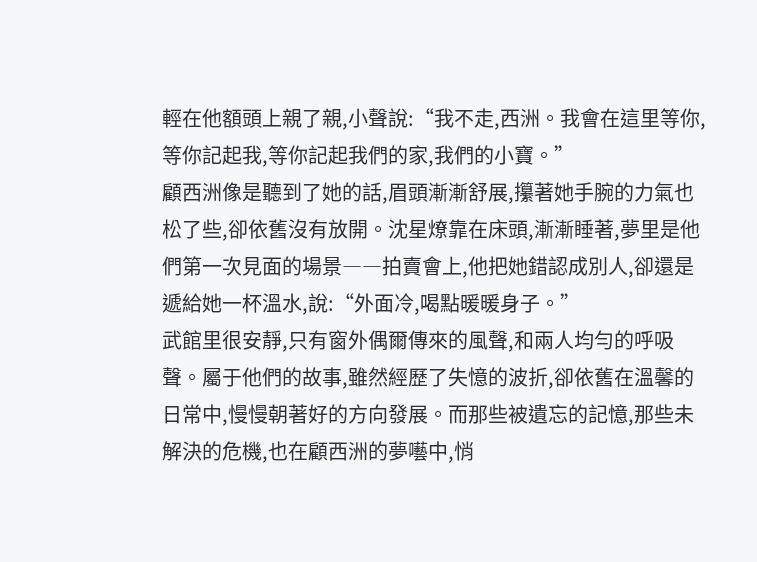輕在他額頭上親了親,小聲說:“我不走,西洲。我會在這里等你,等你記起我,等你記起我們的家,我們的小寶。”
顧西洲像是聽到了她的話,眉頭漸漸舒展,攥著她手腕的力氣也松了些,卻依舊沒有放開。沈星燎靠在床頭,漸漸睡著,夢里是他們第一次見面的場景――拍賣會上,他把她錯認成別人,卻還是遞給她一杯溫水,說:“外面冷,喝點暖暖身子。”
武館里很安靜,只有窗外偶爾傳來的風聲,和兩人均勻的呼吸聲。屬于他們的故事,雖然經歷了失憶的波折,卻依舊在溫馨的日常中,慢慢朝著好的方向發展。而那些被遺忘的記憶,那些未解決的危機,也在顧西洲的夢囈中,悄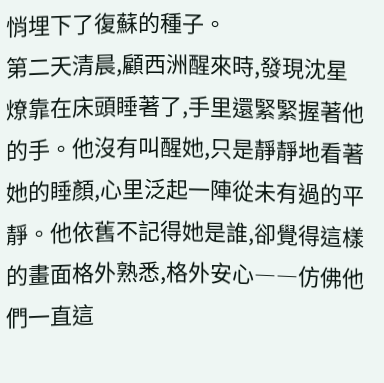悄埋下了復蘇的種子。
第二天清晨,顧西洲醒來時,發現沈星燎靠在床頭睡著了,手里還緊緊握著他的手。他沒有叫醒她,只是靜靜地看著她的睡顏,心里泛起一陣從未有過的平靜。他依舊不記得她是誰,卻覺得這樣的畫面格外熟悉,格外安心――仿佛他們一直這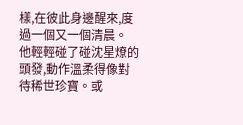樣,在彼此身邊醒來,度過一個又一個清晨。
他輕輕碰了碰沈星燎的頭發,動作溫柔得像對待稀世珍寶。或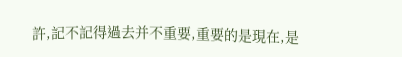許,記不記得過去并不重要,重要的是現在,是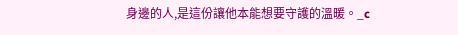身邊的人,是這份讓他本能想要守護的溫暖。_c